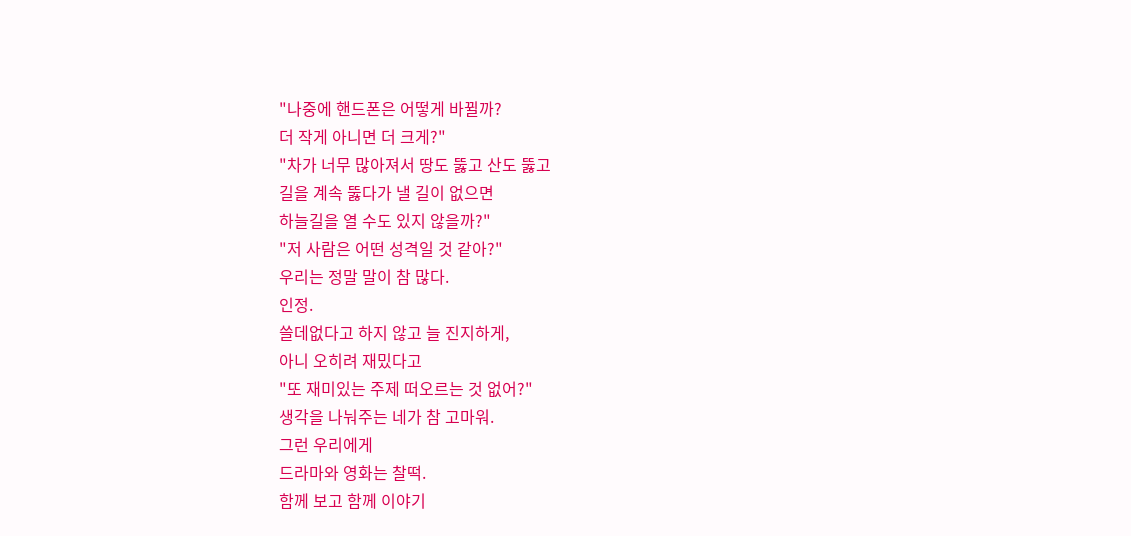"나중에 핸드폰은 어떻게 바뀔까?
더 작게 아니면 더 크게?"
"차가 너무 많아져서 땅도 뚫고 산도 뚫고
길을 계속 뚫다가 낼 길이 없으면
하늘길을 열 수도 있지 않을까?"
"저 사람은 어떤 성격일 것 같아?"
우리는 정말 말이 참 많다.
인정.
쓸데없다고 하지 않고 늘 진지하게,
아니 오히려 재밌다고
"또 재미있는 주제 떠오르는 것 없어?"
생각을 나눠주는 네가 참 고마워.
그런 우리에게
드라마와 영화는 찰떡.
함께 보고 함께 이야기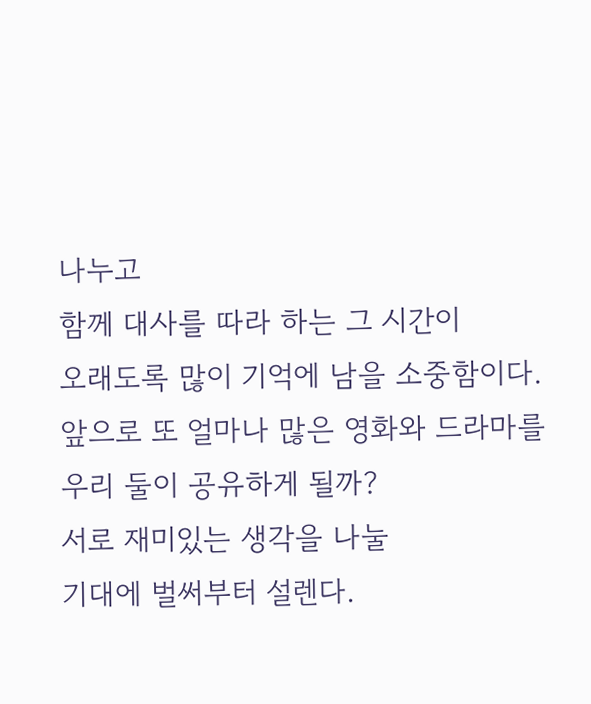나누고
함께 대사를 따라 하는 그 시간이
오래도록 많이 기억에 남을 소중함이다.
앞으로 또 얼마나 많은 영화와 드라마를
우리 둘이 공유하게 될까?
서로 재미있는 생각을 나눌
기대에 벌써부터 설렌다.